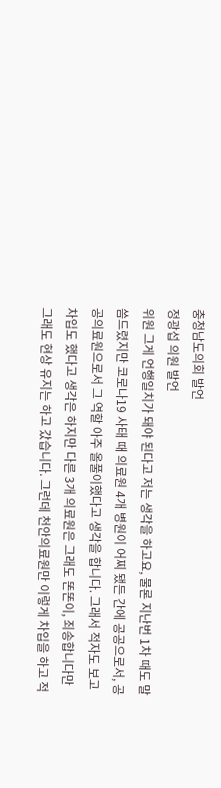충청남도의회 발언
정광섭 의원 발언
위원 그게 언행일치가 돼야 된다고 저는 생각을 하고요, 물론 지난번 1차 때도 말씀드렸지만 코로나19 사태 때 의료원 4개 병원이 어찌 됐든 간에 공공으로서, 공공의료원으로서 그 역할 아주 올풀이했다고 생각을 합니다. 그래서 적자도 보고 차입도 했다고 생각은 하지만 다른 3개 의료원은 그래도 똔똔이, 죄송합니다만 그래도 현상 유지는 하고 갔습니다. 그런데 천안의료원만 이렇게 차입을 하고 적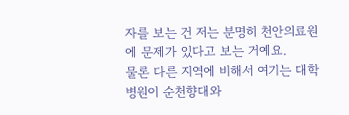자를 보는 건 저는 분명히 천안의료원에 문제가 있다고 보는 거예요.
물론 다른 지역에 비해서 여기는 대학병원이 순천향대와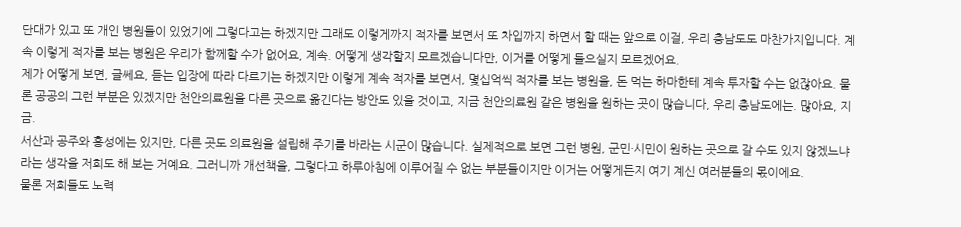단대가 있고 또 개인 병원들이 있었기에 그렇다고는 하겠지만 그래도 이렇게까지 적자를 보면서 또 차입까지 하면서 할 때는 앞으로 이걸, 우리 충남도도 마찬가지입니다. 계속 이렇게 적자를 보는 병원은 우리가 함께할 수가 없어요, 계속. 어떻게 생각할지 모르겠습니다만, 이거를 어떻게 들으실지 모르겠어요.
제가 어떻게 보면, 글쎄요, 듣는 입장에 따라 다르기는 하겠지만 이렇게 계속 적자를 보면서, 몇십억씩 적자를 보는 병원을, 돈 먹는 하마한테 계속 투자할 수는 없잖아요. 물론 공공의 그런 부분은 있겠지만 천안의료원을 다른 곳으로 옮긴다는 방안도 있을 것이고, 지금 천안의료원 같은 병원을 원하는 곳이 많습니다, 우리 충남도에는. 많아요, 지금.
서산과 공주와 홍성에는 있지만, 다른 곳도 의료원을 설립해 주기를 바라는 시군이 많습니다. 실제적으로 보면 그런 병원, 군민·시민이 원하는 곳으로 갈 수도 있지 않겠느냐라는 생각을 저희도 해 보는 거예요. 그러니까 개선책을, 그렇다고 하루아침에 이루어질 수 없는 부분들이지만 이거는 어떻게든지 여기 계신 여러분들의 몫이에요.
물론 저희들도 노력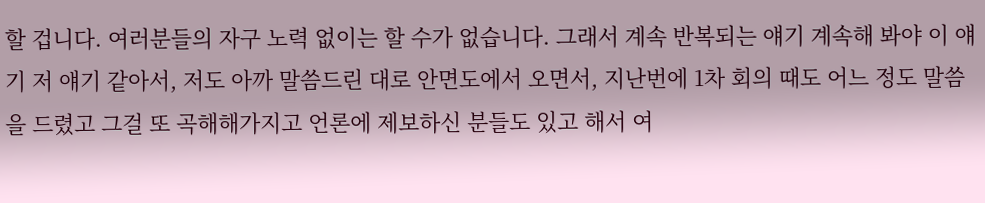할 겁니다. 여러분들의 자구 노력 없이는 할 수가 없습니다. 그래서 계속 반복되는 얘기 계속해 봐야 이 얘기 저 얘기 같아서, 저도 아까 말씀드린 대로 안면도에서 오면서, 지난번에 1차 회의 때도 어느 정도 말씀을 드렸고 그걸 또 곡해해가지고 언론에 제보하신 분들도 있고 해서 여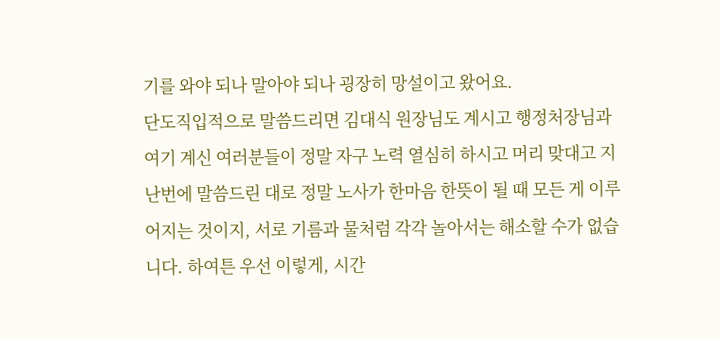기를 와야 되나 말아야 되나 굉장히 망설이고 왔어요.
단도직입적으로 말씀드리면 김대식 원장님도 계시고 행정처장님과 여기 계신 여러분들이 정말 자구 노력 열심히 하시고 머리 맞대고 지난번에 말씀드린 대로 정말 노사가 한마음 한뜻이 될 때 모든 게 이루어지는 것이지, 서로 기름과 물처럼 각각 놀아서는 해소할 수가 없습니다. 하여튼 우선 이렇게, 시간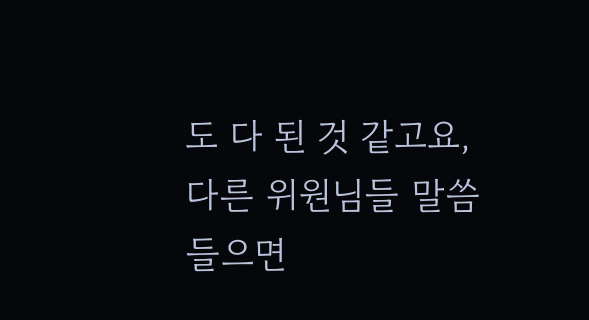도 다 된 것 같고요, 다른 위원님들 말씀 들으면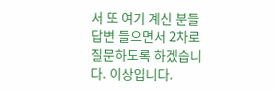서 또 여기 계신 분들 답변 들으면서 2차로 질문하도록 하겠습니다. 이상입니다.